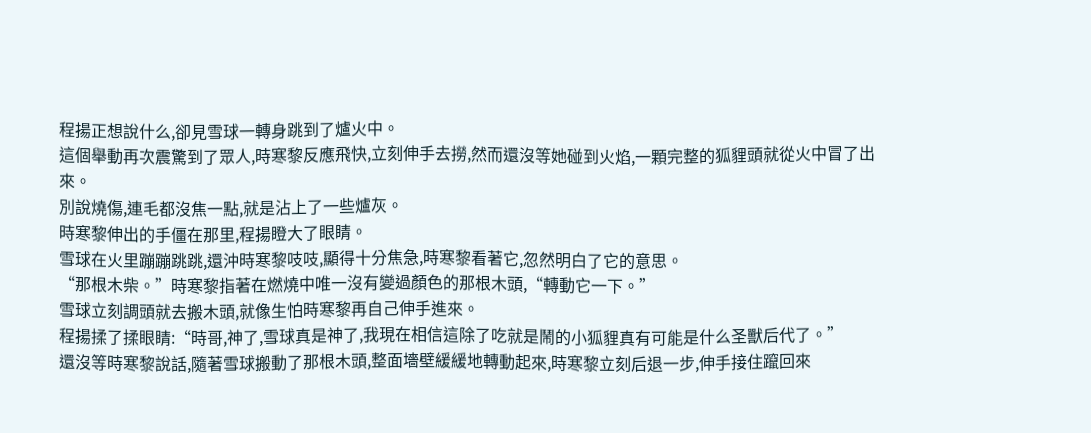程揚正想說什么,卻見雪球一轉身跳到了爐火中。
這個舉動再次震驚到了眾人,時寒黎反應飛快,立刻伸手去撈,然而還沒等她碰到火焰,一顆完整的狐貍頭就從火中冒了出來。
別說燒傷,連毛都沒焦一點,就是沾上了一些爐灰。
時寒黎伸出的手僵在那里,程揚瞪大了眼睛。
雪球在火里蹦蹦跳跳,還沖時寒黎吱吱,顯得十分焦急,時寒黎看著它,忽然明白了它的意思。
“那根木柴。”時寒黎指著在燃燒中唯一沒有變過顏色的那根木頭,“轉動它一下。”
雪球立刻調頭就去搬木頭,就像生怕時寒黎再自己伸手進來。
程揚揉了揉眼睛:“時哥,神了,雪球真是神了,我現在相信這除了吃就是鬧的小狐貍真有可能是什么圣獸后代了。”
還沒等時寒黎說話,隨著雪球搬動了那根木頭,整面墻壁緩緩地轉動起來,時寒黎立刻后退一步,伸手接住躥回來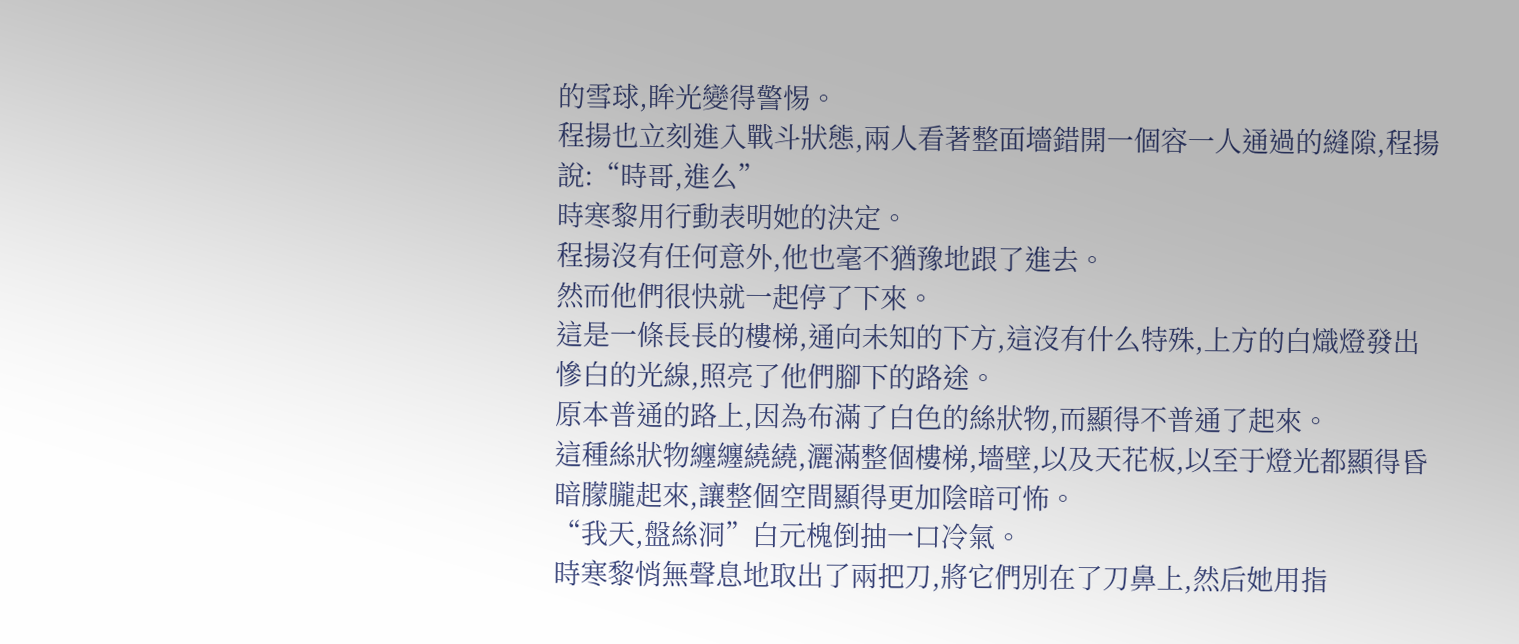的雪球,眸光變得警惕。
程揚也立刻進入戰斗狀態,兩人看著整面墻錯開一個容一人通過的縫隙,程揚說:“時哥,進么”
時寒黎用行動表明她的決定。
程揚沒有任何意外,他也毫不猶豫地跟了進去。
然而他們很快就一起停了下來。
這是一條長長的樓梯,通向未知的下方,這沒有什么特殊,上方的白熾燈發出慘白的光線,照亮了他們腳下的路途。
原本普通的路上,因為布滿了白色的絲狀物,而顯得不普通了起來。
這種絲狀物纏纏繞繞,灑滿整個樓梯,墻壁,以及天花板,以至于燈光都顯得昏暗朦朧起來,讓整個空間顯得更加陰暗可怖。
“我天,盤絲洞”白元槐倒抽一口冷氣。
時寒黎悄無聲息地取出了兩把刀,將它們別在了刀鼻上,然后她用指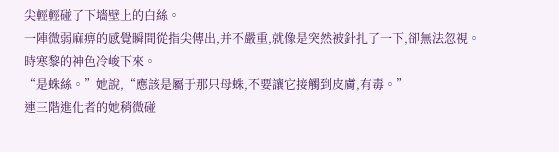尖輕輕碰了下墻壁上的白絲。
一陣微弱麻痹的感覺瞬間從指尖傳出,并不嚴重,就像是突然被針扎了一下,卻無法忽視。
時寒黎的神色冷峻下來。
“是蛛絲。”她說,“應該是屬于那只母蛛,不要讓它接觸到皮膚,有毒。”
連三階進化者的她稍微碰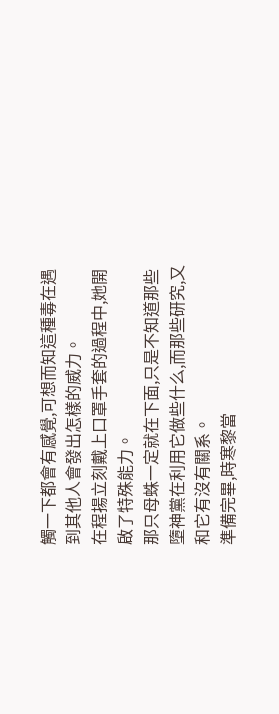觸一下都會有感覺,可想而知這種毒在遇到其他人會發出怎樣的威力。
在程揚立刻戴上口罩手套的過程中,她開啟了特殊能力。
那只母蛛一定就在下面,只是不知道那些墮神黨在利用它做些什么,而那些研究,又和它有沒有關系。
準備完畢,時寒黎當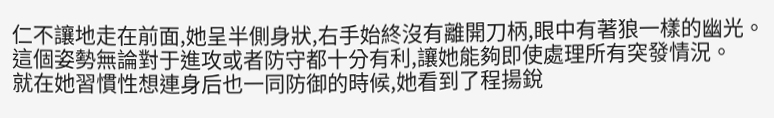仁不讓地走在前面,她呈半側身狀,右手始終沒有離開刀柄,眼中有著狼一樣的幽光。這個姿勢無論對于進攻或者防守都十分有利,讓她能夠即使處理所有突發情況。
就在她習慣性想連身后也一同防御的時候,她看到了程揚銳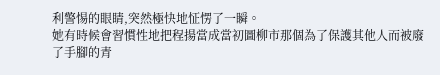利警惕的眼睛,突然極快地怔愣了一瞬。
她有時候會習慣性地把程揚當成當初圖柳市那個為了保護其他人而被廢了手腳的青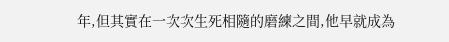年,但其實在一次次生死相隨的磨練之間,他早就成為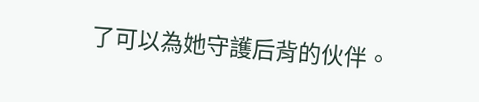了可以為她守護后背的伙伴。